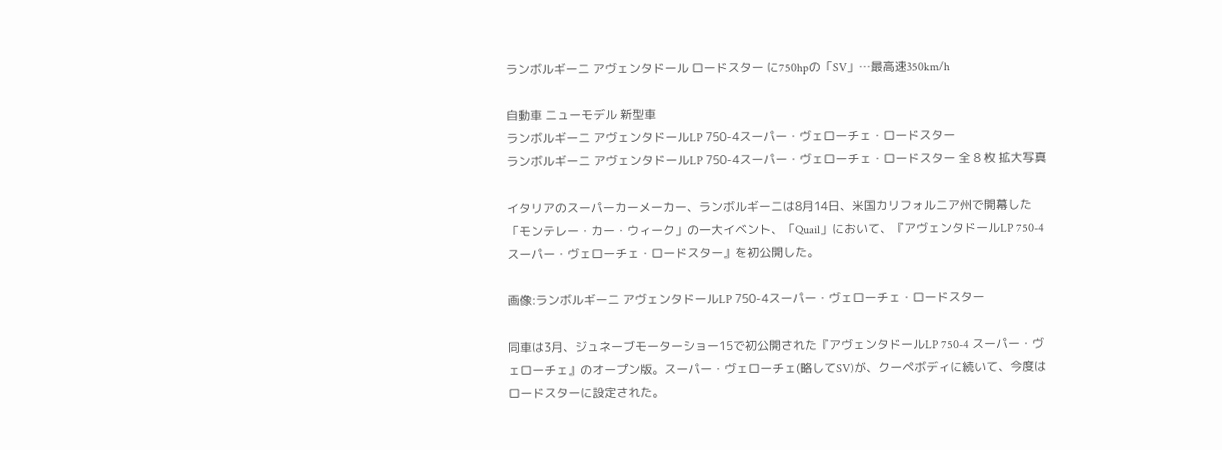ランボルギーニ アヴェンタドール ロードスター に750hpの「SV」…最高速350km/h

自動車 ニューモデル 新型車
ランボルギーニ アヴェンタドールLP 750-4スーパー・ヴェローチェ・ロードスター
ランボルギーニ アヴェンタドールLP 750-4スーパー・ヴェローチェ・ロードスター 全 8 枚 拡大写真

イタリアのスーパーカーメーカー、ランボルギーニは8月14日、米国カリフォルニア州で開幕した「モンテレー・カー・ウィーク」の一大イベント、「Quail」において、『アヴェンタドールLP 750-4スーパー・ヴェローチェ・ロードスター』を初公開した。

画像:ランボルギーニ アヴェンタドールLP 750-4スーパー・ヴェローチェ・ロードスター

同車は3月、ジュネーブモーターショー15で初公開された『アヴェンタドールLP 750-4 スーパー・ヴェローチェ』のオープン版。スーパー・ヴェローチェ(略してSV)が、クーペボディに続いて、今度はロードスターに設定された。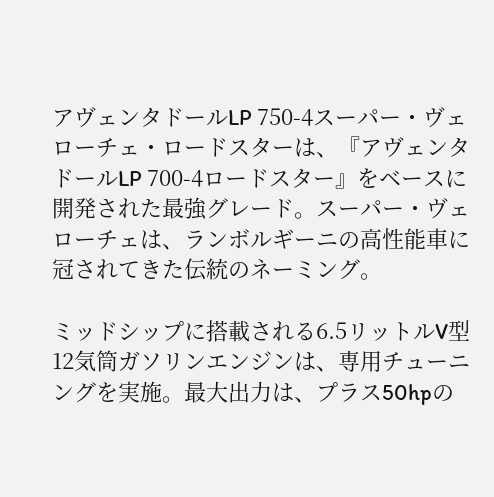アヴェンタドールLP 750-4スーパー・ヴェローチェ・ロードスターは、『アヴェンタドールLP 700-4ロードスター』をベースに開発された最強グレード。スーパー・ヴェローチェは、ランボルギーニの高性能車に冠されてきた伝統のネーミング。

ミッドシップに搭載される6.5リットルV型12気筒ガソリンエンジンは、専用チューニングを実施。最大出力は、プラス50hpの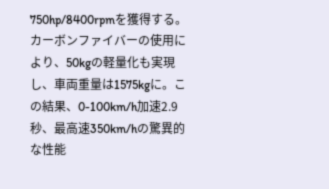750hp/8400rpmを獲得する。カーボンファイバーの使用により、50kgの軽量化も実現し、車両重量は1575kgに。この結果、0-100km/h加速2.9秒、最高速350km/hの驚異的な性能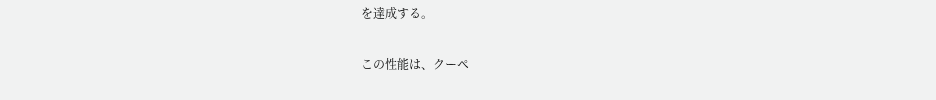を達成する。

この性能は、クーペ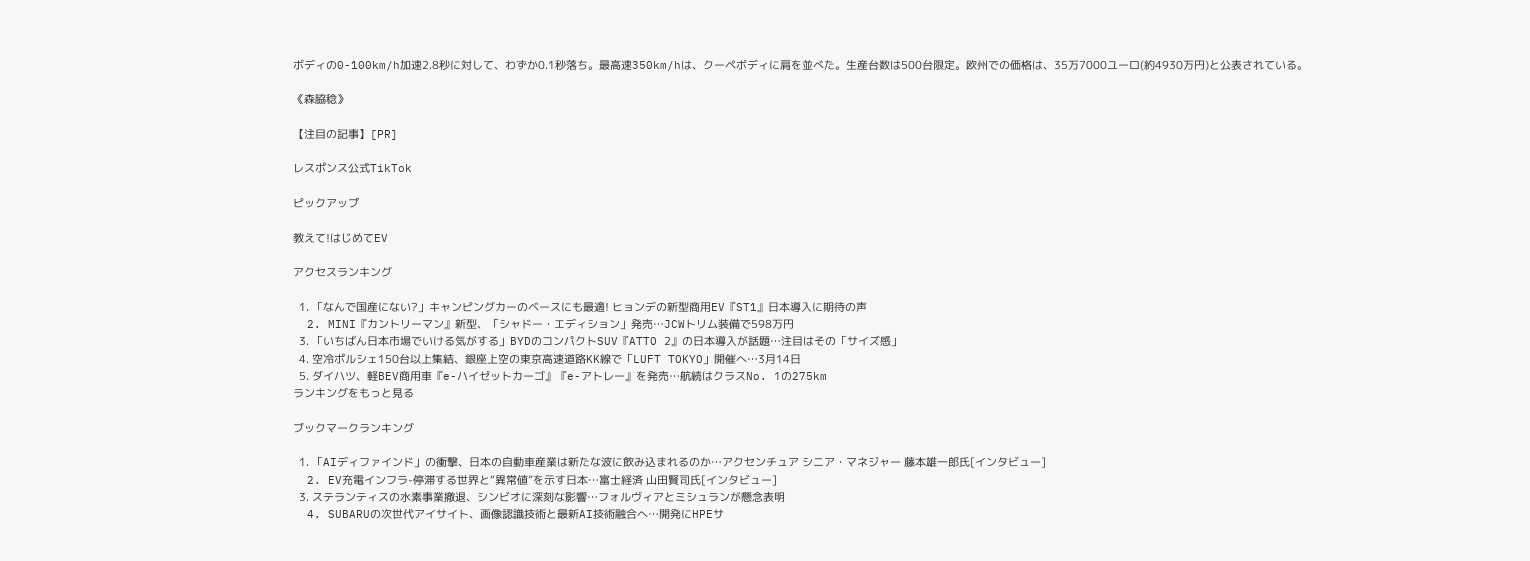ボディの0-100km/h加速2.8秒に対して、わずか0.1秒落ち。最高速350km/hは、クーペボディに肩を並べた。生産台数は500台限定。欧州での価格は、35万7000ユーロ(約4930万円)と公表されている。

《森脇稔》

【注目の記事】[PR]

レスポンス公式TikTok

ピックアップ

教えて!はじめてEV

アクセスランキング

  1. 「なんで国産にない?」キャンピングカーのベースにも最適! ヒョンデの新型商用EV『ST1』日本導入に期待の声
  2. MINI『カントリーマン』新型、「シャドー・エディション」発売…JCWトリム装備で598万円
  3. 「いちばん日本市場でいける気がする」BYDのコンパクトSUV『ATTO 2』の日本導入が話題…注目はその「サイズ感」
  4. 空冷ポルシェ150台以上集結、銀座上空の東京高速道路KK線で「LUFT TOKYO」開催へ…3月14日
  5. ダイハツ、軽BEV商用車『e-ハイゼットカーゴ』『e-アトレー』を発売…航続はクラスNo. 1の275km
ランキングをもっと見る

ブックマークランキング

  1. 「AIディファインド」の衝撃、日本の自動車産業は新たな波に飲み込まれるのか…アクセンチュア シニア・マネジャー 藤本雄一郎氏[インタビュー]
  2. EV充電インフラ-停滞する世界と“異常値”を示す日本…富士経済 山田賢司氏[インタビュー]
  3. ステランティスの水素事業撤退、シンビオに深刻な影響…フォルヴィアとミシュランが懸念表明
  4. SUBARUの次世代アイサイト、画像認識技術と最新AI技術融合へ…開発にHPEサ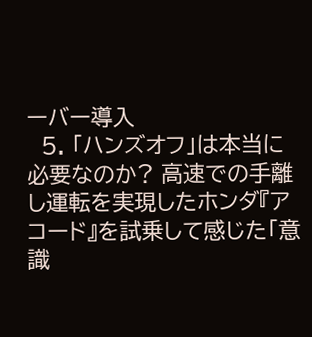ーバー導入
  5. 「ハンズオフ」は本当に必要なのか? 高速での手離し運転を実現したホンダ『アコード』を試乗して感じた「意識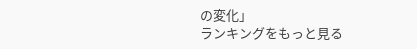の変化」
ランキングをもっと見る